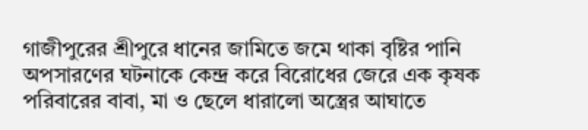গাজীপুরের শ্রীপুরে ধানের জামিতে জমে থাকা বৃষ্টির পানি অপসারণের ঘটনাকে কেন্দ্র করে বিরোধের জেরে এক কৃষক পরিবারের বাবা, মা ও ছেলে ধারালো অস্ত্রের আঘাতে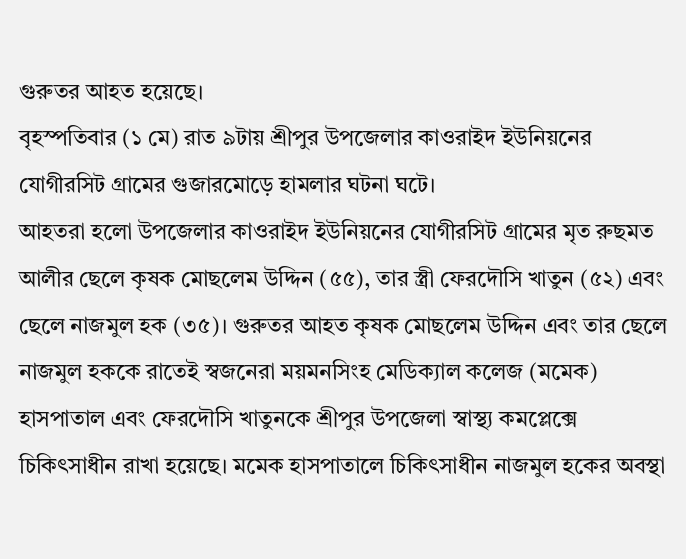গুরুতর আহত হয়েছে।
বৃহস্পতিবার (১ মে) রাত ৯টায় শ্রীপুর উপজেলার কাওরাইদ ইউনিয়নের যোগীরসিট গ্রামের গুজারমোড়ে হামলার ঘটনা ঘটে।
আহতরা হলো উপজেলার কাওরাইদ ইউনিয়নের যোগীরসিট গ্রামের মৃত রুছমত আলীর ছেলে কৃষক মোছলেম উদ্দিন (৫৫), তার স্ত্রী ফেরদৌসি খাতুন (৫২) এবং ছেলে নাজমুল হক (৩৫)। গুরুতর আহত কৃষক মোছলেম উদ্দিন এবং তার ছেলে নাজমুল হককে রাতেই স্বজনেরা ময়মনসিংহ মেডিক্যাল কলেজ (মমেক) হাসপাতাল এবং ফেরদৌসি খাতুনকে শ্রীপুর উপজেলা স্বাস্থ্য কমপ্লেক্সে চিকিৎসাধীন রাখা হয়েছে। মমেক হাসপাতালে চিকিৎসাধীন নাজমুল হকের অবস্থা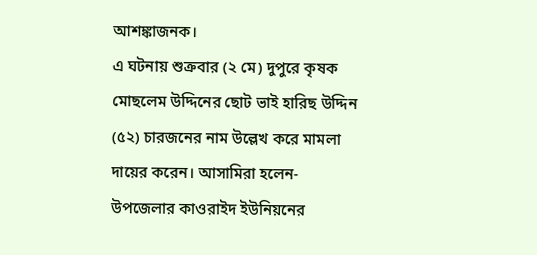আশঙ্কাজনক।
এ ঘটনায় শুক্রবার (২ মে) দুপুরে কৃষক মোছলেম উদ্দিনের ছোট ভাই হারিছ উদ্দিন (৫২) চারজনের নাম উল্লেখ করে মামলা দায়ের করেন। আসামিরা হলেন- উপজেলার কাওরাইদ ইউনিয়নের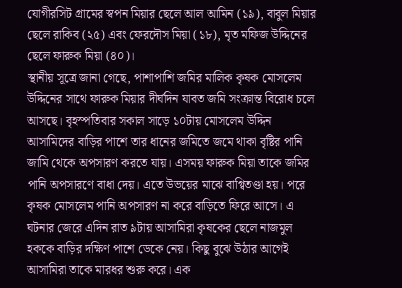যোগীরসিট গ্রামের স্বপন মিয়ার ছেলে আল আমিন (১৯), বাবুল মিয়ার ছেলে রাকিব (২৫) এবং ফেরদৌস মিয়া (১৮), মৃত মফিজ উদ্দিনের ছেলে ফারুক মিয়া (৪০)।
স্থানীয় সূত্রে জানা গেছে, পাশাপাশি জমির মালিক কৃষক মোসলেম উদ্দিনের সাথে ফারুক মিয়ার দীর্ঘদিন যাবত জমি সংক্রান্ত বিরোধ চলে আসছে। বৃহস্পতিবার সকাল সাড়ে ১০টায় মোসলেম উদ্দিন আসামিদের বাড়ির পাশে তার ধানের জমিতে জমে থাকা বৃষ্টির পানি জামি থেকে অপসারণ করতে যায়। এসময় ফারুক মিয়া তাকে জমির পানি অপসারণে বাধা দেয়। এতে উভয়ের মাঝে বাগ্বিতণ্ডা হয়। পরে কৃষক মোসলেম পানি অপসারণ না করে বাড়িতে ফিরে আসে। এ ঘটনার জেরে এদিন রাত ৯টায় আসামিরা কৃষকের ছেলে নাজমুল হককে বাড়ির দক্ষিণ পাশে ডেকে নেয়। কিছু বুঝে উঠার আগেই আসামিরা তাকে মারধর শুরু করে। এক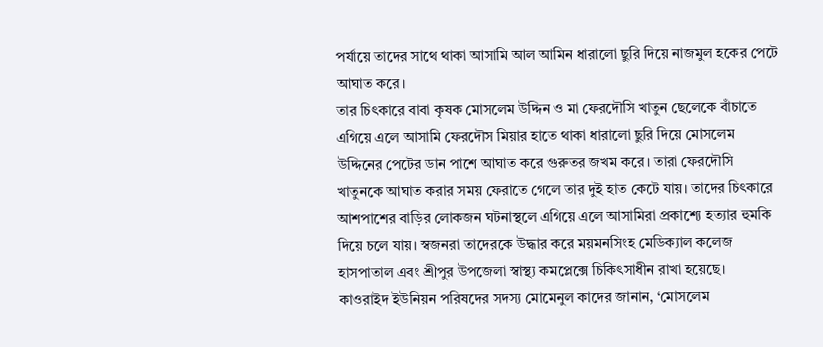পর্যায়ে তাদের সাথে থাকা আসামি আল আমিন ধারালো ছুরি দিয়ে নাজমুল হকের পেটে আঘাত করে।
তার চিৎকারে বাবা কৃষক মোসলেম উদ্দিন ও মা ফেরদৌসি খাতুন ছেলেকে বাঁচাতে এগিয়ে এলে আসামি ফেরদৌস মিয়ার হাতে থাকা ধারালো ছুরি দিয়ে মোসলেম উদ্দিনের পেটের ডান পাশে আঘাত করে গুরুতর জখম করে। তারা ফেরদৌসি খাতুনকে আঘাত করার সময় ফেরাতে গেলে তার দুই হাত কেটে যায়। তাদের চিৎকারে আশপাশের বাড়ির লোকজন ঘটনাস্থলে এগিয়ে এলে আসামিরা প্রকাশ্যে হত্যার হুমকি দিয়ে চলে যায়। স্বজনরা তাদেরকে উদ্ধার করে ময়মনসিংহ মেডিক্যাল কলেজ হাসপাতাল এবং শ্রীপুর উপজেলা স্বাস্থ্য কমপ্লেক্সে চিকিৎসাধীন রাখা হয়েছে।
কাওরাইদ ইউনিয়ন পরিষদের সদস্য মোমেনুল কাদের জানান, ‘মোসলেম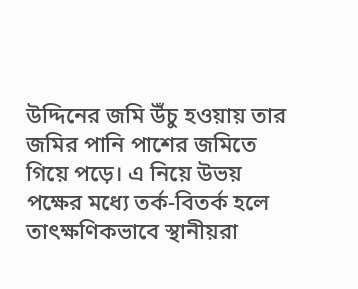উদ্দিনের জমি উঁচু হওয়ায় তার জমির পানি পাশের জমিতে গিয়ে পড়ে। এ নিয়ে উভয় পক্ষের মধ্যে তর্ক-বিতর্ক হলে তাৎক্ষণিকভাবে স্থানীয়রা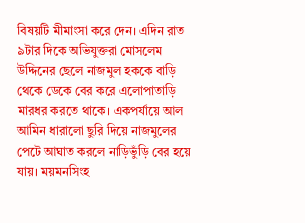বিষয়টি মীমাংসা করে দেন। এদিন রাত ৯টার দিকে অভিযুক্তরা মোসলেম উদ্দিনের ছেলে নাজমুল হককে বাড়ি থেকে ডেকে বের করে এলোপাতাড়ি মারধর করতে থাকে। একপর্যায়ে আল আমিন ধারালো ছুরি দিয়ে নাজমুলের পেটে আঘাত করলে নাড়িভুঁড়ি বের হয়ে যায়। ময়মনসিংহ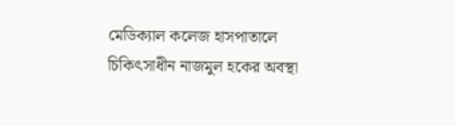মেডিক্যাল কলেজ হাসপাতালে চিকিৎসাধীন নাজমুল হকের অবস্থা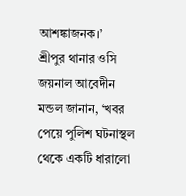আশঙ্কাজনক।’
শ্রীপুর থানার ওসি জয়নাল আবেদীন মন্ডল জানান, ‘খবর পেয়ে পুলিশ ঘটনাস্থল থেকে একটি ধারালো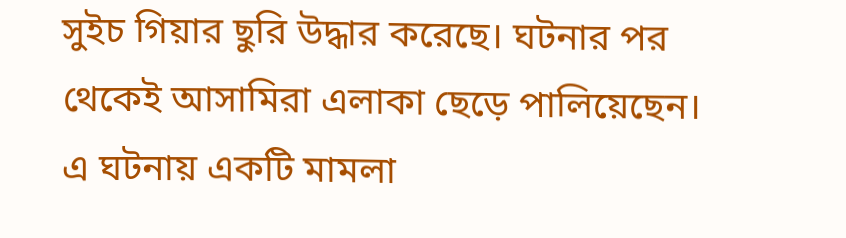সুইচ গিয়ার ছুরি উদ্ধার করেছে। ঘটনার পর থেকেই আসামিরা এলাকা ছেড়ে পালিয়েছেন। এ ঘটনায় একটি মামলা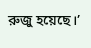রুজু হয়েছে।’